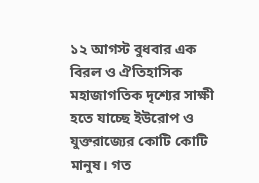১২ আগস্ট বুধবার এক বিরল ও ঐতিহাসিক মহাজাগতিক দৃশ্যের সাক্ষী হতে যাচ্ছে ইউরোপ ও যুক্তরাজ্যের কোটি কোটি মানুষ। গত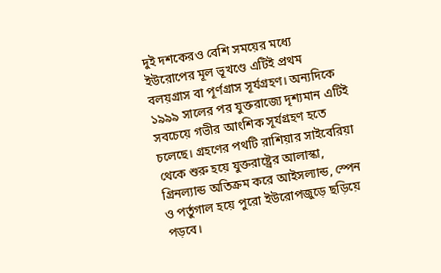দুই দশকেরও বেশি সময়ের মধ্যে ইউরোপের মূল ভূখণ্ডে এটিই প্রথম বলয়গ্রাস বা পূর্ণগ্রাস সূর্যগ্রহণ। অন্যদিকে ১৯৯৯ সালের পর যুক্তরাজ্যে দৃশ্যমান এটিই সবচেয়ে গভীর আংশিক সূর্যগ্রহণ হতে চলেছে। গ্রহণের পথটি রাশিয়ার সাইবেরিয়া থেকে শুরু হয়ে যুক্তরাষ্ট্রের আলাস্কা, গ্রিনল্যান্ড অতিক্রম করে আইসল্যান্ড, স্পেন ও পর্তুগাল হয়ে পুরো ইউরোপজুড়ে ছড়িয়ে পড়বে।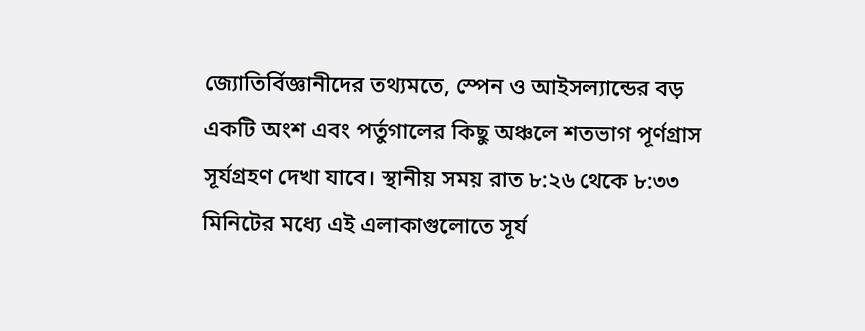জ্যোতির্বিজ্ঞানীদের তথ্যমতে, স্পেন ও আইসল্যান্ডের বড় একটি অংশ এবং পর্তুগালের কিছু অঞ্চলে শতভাগ পূর্ণগ্রাস সূর্যগ্রহণ দেখা যাবে। স্থানীয় সময় রাত ৮:২৬ থেকে ৮:৩৩ মিনিটের মধ্যে এই এলাকাগুলোতে সূর্য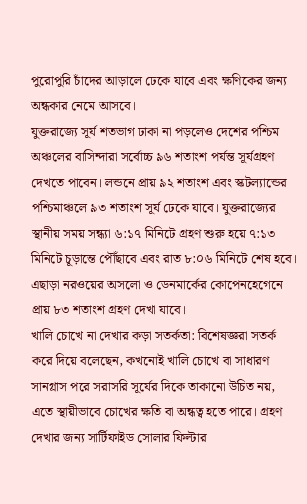পুরোপুরি চাঁদের আড়ালে ঢেকে যাবে এবং ক্ষণিকের জন্য অন্ধকার নেমে আসবে।
যুক্তরাজ্যে সূর্য শতভাগ ঢাকা না পড়লেও দেশের পশ্চিম অঞ্চলের বাসিন্দারা সর্বোচ্চ ৯৬ শতাংশ পর্যন্ত সূর্যগ্রহণ দেখতে পাবেন। লন্ডনে প্রায় ৯২ শতাংশ এবং স্কটল্যান্ডের পশ্চিমাঞ্চলে ৯৩ শতাংশ সূর্য ঢেকে যাবে। যুক্তরাজ্যের স্থানীয় সময় সন্ধ্যা ৬:১৭ মিনিটে গ্রহণ শুরু হয়ে ৭:১৩ মিনিটে চূড়ান্তে পৌঁছাবে এবং রাত ৮:০৬ মিনিটে শেষ হবে। এছাড়া নরওয়ের অসলো ও ডেনমার্কের কোপেনহেগেনে প্রায় ৮৩ শতাংশ গ্রহণ দেখা যাবে।
খালি চোখে না দেখার কড়া সতর্কতা: বিশেষজ্ঞরা সতর্ক করে দিয়ে বলেছেন, কখনোই খালি চোখে বা সাধারণ সানগ্লাস পরে সরাসরি সূর্যের দিকে তাকানো উচিত নয়, এতে স্থায়ীভাবে চোখের ক্ষতি বা অন্ধত্ব হতে পারে। গ্রহণ দেখার জন্য সার্টিফাইড সোলার ফিল্টার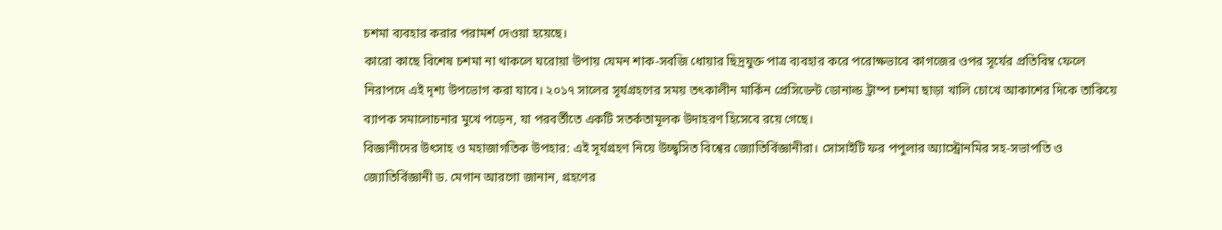চশমা ব্যবহার করার পরামর্শ দেওয়া হয়েছে।
কারো কাছে বিশেষ চশমা না থাকলে ঘরোয়া উপায় যেমন শাক-সবজি ধোয়ার ছিদ্রযুক্ত পাত্র ব্যবহার করে পরোক্ষভাবে কাগজের ওপর সূর্যের প্রতিবিম্ব ফেলে নিরাপদে এই দৃশ্য উপভোগ করা যাবে। ২০১৭ সালের সূর্যগ্রহণের সময় তৎকালীন মার্কিন প্রেসিডেন্ট ডোনাল্ড ট্রাম্প চশমা ছাড়া খালি চোখে আকাশের দিকে তাকিয়ে ব্যাপক সমালোচনার মুখে পড়েন, যা পরবর্তীতে একটি সতর্কতামূলক উদাহরণ হিসেবে রয়ে গেছে।
বিজ্ঞানীদের উৎসাহ ও মহাজাগতিক উপহার: এই সূর্যগ্রহণ নিয়ে উচ্ছ্বসিত বিশ্বের জ্যোতির্বিজ্ঞানীরা। সোসাইটি ফর পপুলার অ্যাস্ট্রোনমির সহ-সভাপতি ও জ্যোতির্বিজ্ঞানী ড. মেগান আরগো জানান, গ্রহণের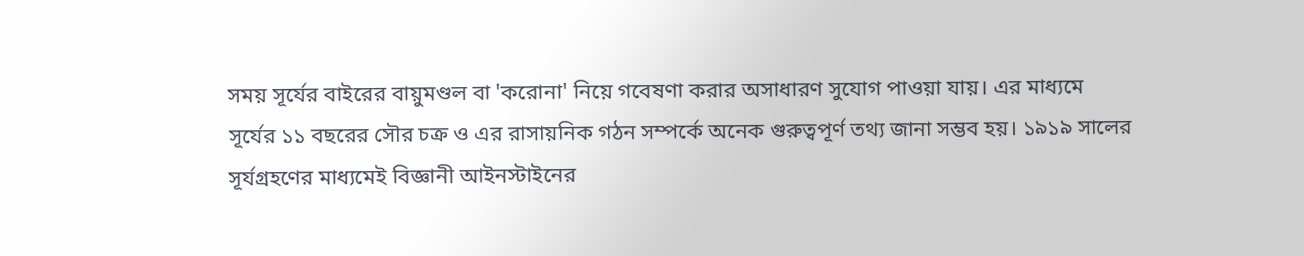সময় সূর্যের বাইরের বায়ুমণ্ডল বা 'করোনা' নিয়ে গবেষণা করার অসাধারণ সুযোগ পাওয়া যায়। এর মাধ্যমে সূর্যের ১১ বছরের সৌর চক্র ও এর রাসায়নিক গঠন সম্পর্কে অনেক গুরুত্বপূর্ণ তথ্য জানা সম্ভব হয়। ১৯১৯ সালের সূর্যগ্রহণের মাধ্যমেই বিজ্ঞানী আইনস্টাইনের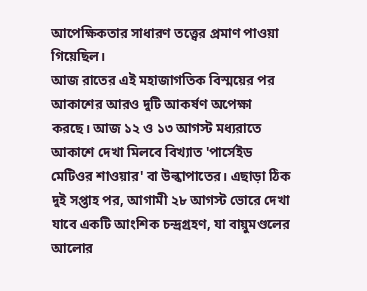আপেক্ষিকতার সাধারণ তত্ত্বের প্রমাণ পাওয়া গিয়েছিল।
আজ রাতের এই মহাজাগতিক বিস্ময়ের পর আকাশের আরও দুটি আকর্ষণ অপেক্ষা করছে। আজ ১২ ও ১৩ আগস্ট মধ্যরাতে আকাশে দেখা মিলবে বিখ্যাত 'পার্সেইড মেটিওর শাওয়ার' বা উল্কাপাতের। এছাড়া ঠিক দুই সপ্তাহ পর, আগামী ২৮ আগস্ট ভোরে দেখা যাবে একটি আংশিক চন্দ্রগ্রহণ, যা বায়ুমণ্ডলের আলোর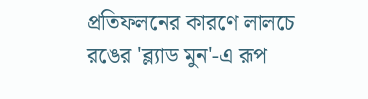প্রতিফলনের কারণে লালচে রঙের 'ব্ল্যাড মুন'-এ রূপ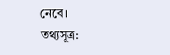নেবে।
তথ্যসূত্র: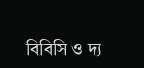বিবিসি ও দ্য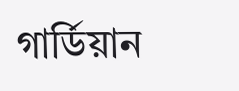গার্ডিয়ান